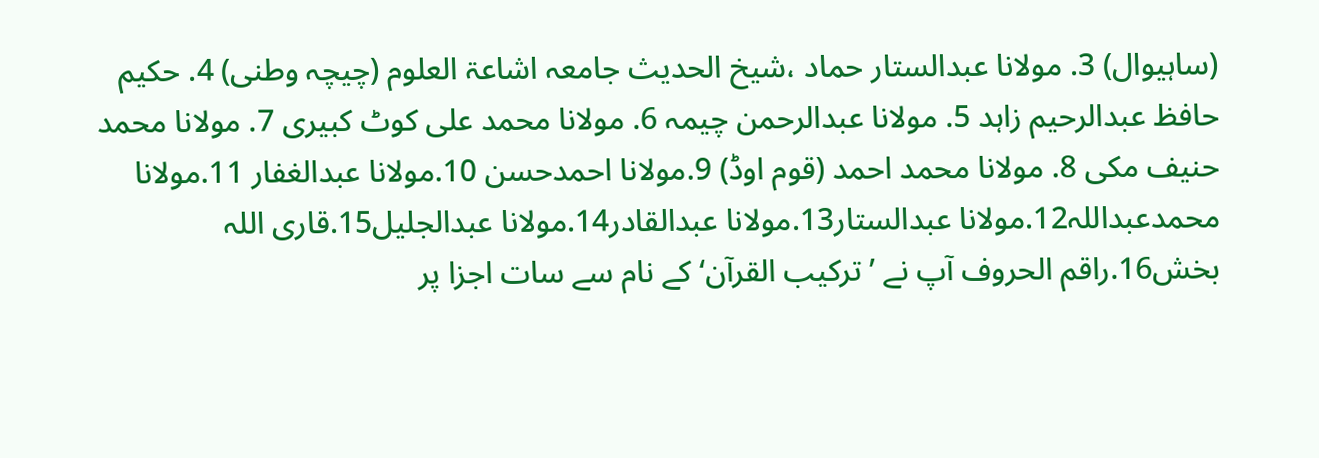(ساہیوال) 3. مولانا عبدالستار حماد ،شیخ الحدیث جامعہ اشاعۃ العلوم (چیچہ وطنی) 4. حکیم حافظ عبدالرحیم زاہد 5. مولانا عبدالرحمن چیمہ 6. مولانا محمد علی کوٹ کبیری 7. مولانا محمد حنیف مکی 8. مولانا محمد احمد (قوم اوڈ) 9.مولانا احمدحسن 10.مولانا عبدالغفار 11.مولانا محمدعبداللہ12.مولانا عبدالستار13.مولانا عبدالقادر14.مولانا عبدالجلیل15.قاری اللہ بخش16.راقم الحروف آپ نے ’ترکیب القرآن‘ کے نام سے سات اجزا پر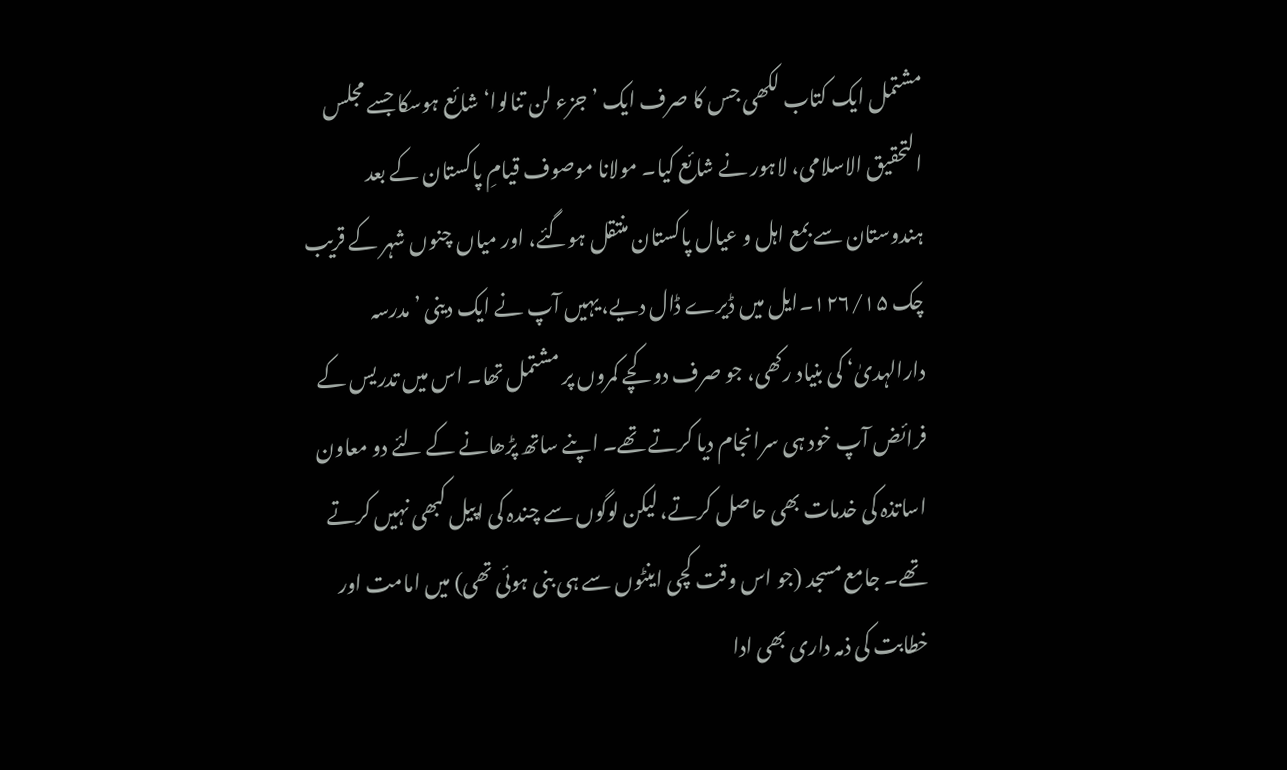مشتمل ایک کتاب لکھی جس کا صرف ایک ’جزء لن تنالوا‘ شائع ہوسکا جسے مجلس التحقیق الاسلامی، لاہور نے شائع کیا۔ مولانا موصوف قیامِ پاکستان کے بعد ہندوستان سے بمع اہل و عیال پاکستان منتقل ہوگئے، اور میاں چنوں شہر کے قریب چک ۱۲۶/۱۵۔ایل میں ڈیرے ڈال دیے، یہیں آپ نے ایک دینی ’مدرسہ دارالہدیٰ‘ کی بنیاد رکھی، جو صرف دو کچے کمروں پر مشتمل تھا۔ اس میں تدریس کے فرائض آپ خود ہی سرانجام دیا کرتے تھے۔ اپنے ساتھ پڑھانے کے لئے دو معاون اساتذہ کی خدمات بھی حاصل کرتے، لیکن لوگوں سے چندہ کی اپیل کبھی نہیں کرتے تھے۔ جامع مسجد (جو اس وقت کچی اینٹوں سے ہی بنی ہوئی تھی) میں امامت اور خطابت کی ذمہ داری بھی ادا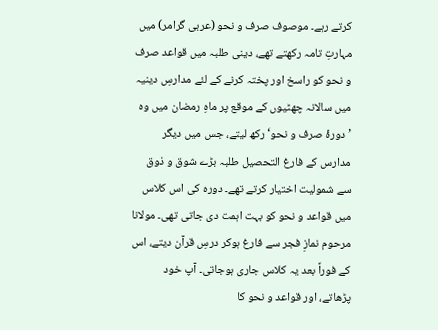کرتے رہے۔ موصوف صرف و نحو (عربی گرامر) میں مہارتِ تامہ رکھتے تھے، دینی طلبہ میں قواعد صرف و نحو کو راسخ اور پختہ کرنے کے لئے مدارسِ دینیہ میں سالانہ چھٹیوں کے موقع پر ماہِ رمضان میں وہ ’دورۂ صرف و نحو‘ رکھ لیتے، جس میں دیگر مدارس کے فارغ التحصیل طلبہ بڑے شوق و ذوق سے شمولیت اختیار کرتے تھے۔ دورہ کی اس کلاس میں قواعد و نحو کو بہت اہمت دی جاتی تھی۔ مولانا مرحوم نمازِ فجر سے فارغ ہوکر درسِ قرآن دیتے، اس کے فوراً بعد یہ کلاس جاری ہوجاتی۔ آپ خود پڑھاتے، اور قواعد و نحو کا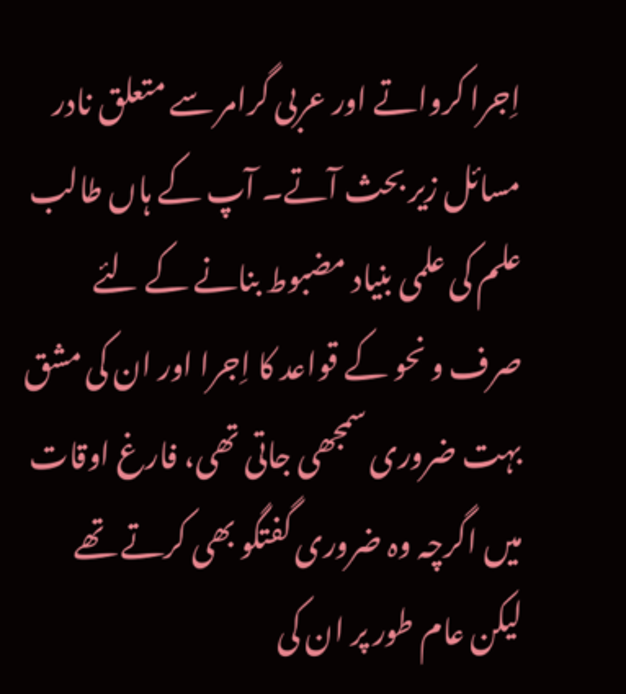اِجرا کرواتے اور عربی گرامر سے متعلق نادر مسائل زیر بحث آتے۔ آپ کے ہاں طالب علم کی علمی بنیاد مضبوط بنانے کے لئے صرف و نحو کے قواعد کا اِجرا اور ان کی مشق بہت ضروری سمجھی جاتی تھی، فارغ اوقات میں اگرچہ وہ ضروری گفتگو بھی کرتے تھے لیکن عام طور پر ان کی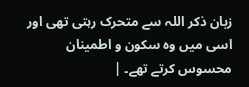زبان ذکر اللہ سے متحرک رہتی تھی اور اسی میں وہ سکون و اطمینان محسوس کرتے تھے۔ |